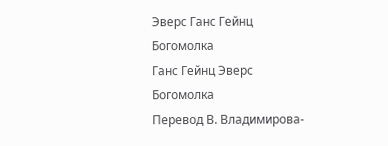Эверс Ганс Гейнц
Богомолка
Ганс Гейнц Эверс
Богомолка
Перевод В. Владимирова-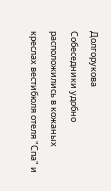Долгорукова
Собеседники удобно расположились в кожаных креслах вестибюля отеля "Спа" и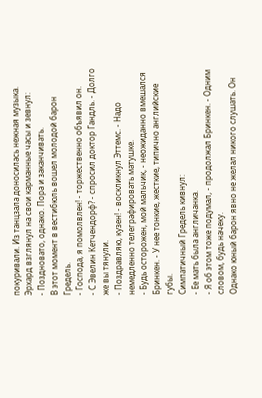покуривали. Из танцзала доносилась нежная музыка. Эрхард взглянул на свои карманные часы и зевнул:
- Поздновато, однако. Пора и заканчивать.
В этот момент в вестибюль вошел молодой барон Гредель.
- Господа, я помолвлен! - торжественно объявил он.
- С Эвелин Кетчендорф? - спросил доктор Гандль. - Долго же вы тянули.
- Поздравляю, кузен! - воскликнул Эттемс. - Надо немедленно телеграфировать матушке.
- Будь осторожен, мой мальчик, - неожиданно вмешался Бринкен. - У нее тонкие, жесткие, типично английские губы.
Симпатичный Гредель кивнул:
- Ее мать была англичанка.
- Я об этом тоже подумал, - продолжал Бринкен. - Одним словом, будь начеку.
Однако юный барон явно не желал никого слушать. Он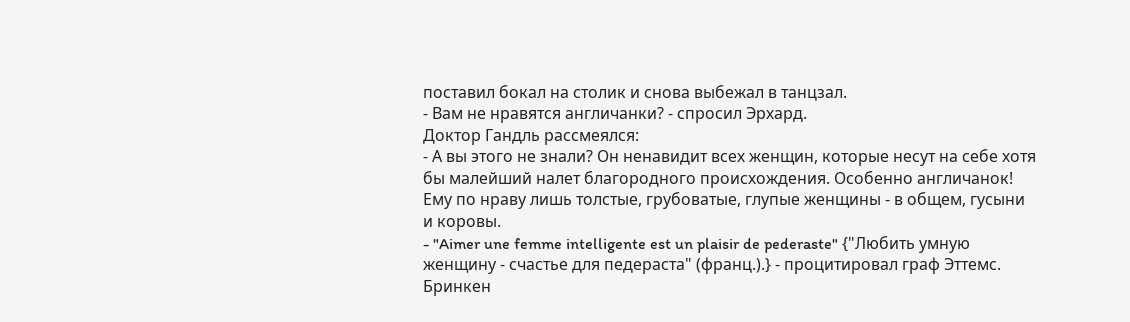поставил бокал на столик и снова выбежал в танцзал.
- Вам не нравятся англичанки? - спросил Эрхард.
Доктор Гандль рассмеялся:
- А вы этого не знали? Он ненавидит всех женщин, которые несут на себе хотя бы малейший налет благородного происхождения. Особенно англичанок! Ему по нраву лишь толстые, грубоватые, глупые женщины - в общем, гусыни и коровы.
- "Aimer une femme intelligente est un plaisir de pederaste" {"Любить умную женщину - счастье для педераста" (франц.).} - процитировал граф Эттемс.
Бринкен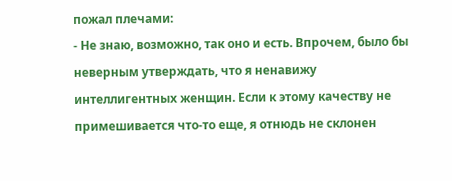пожал плечами:
- Не знаю, возможно, так оно и есть. Впрочем, было бы неверным утверждать, что я ненавижу интеллигентных женщин. Если к этому качеству не примешивается что-то еще, я отнюдь не склонен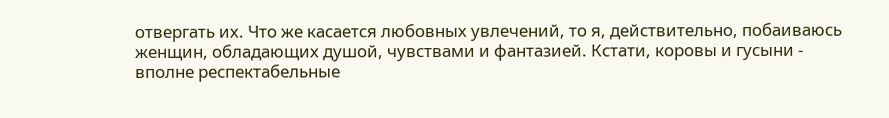отвергать их. Что же касается любовных увлечений, то я, действительно, побаиваюсь женщин, обладающих душой, чувствами и фантазией. Кстати, коровы и гусыни - вполне респектабельные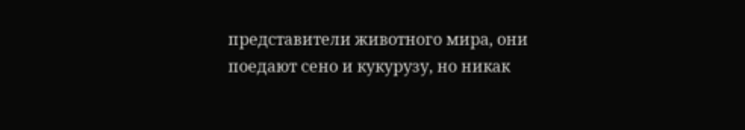представители животного мира, они поедают сено и кукурузу, но никак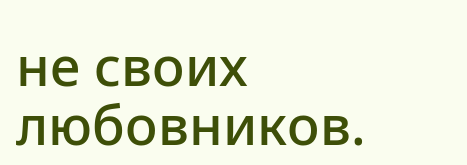не своих любовников.